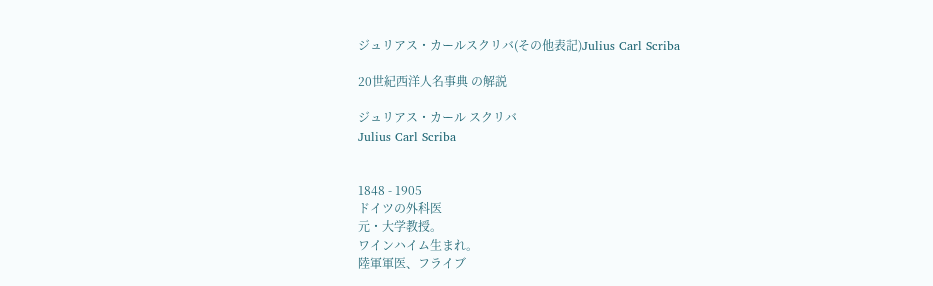ジュリアス・カールスクリバ(その他表記)Julius Carl Scriba

20世紀西洋人名事典 の解説

ジュリアス・カール スクリバ
Julius Carl Scriba


1848 - 1905
ドイツの外科医
元・大学教授。
ワインハイム生まれ。
陸軍軍医、フライブ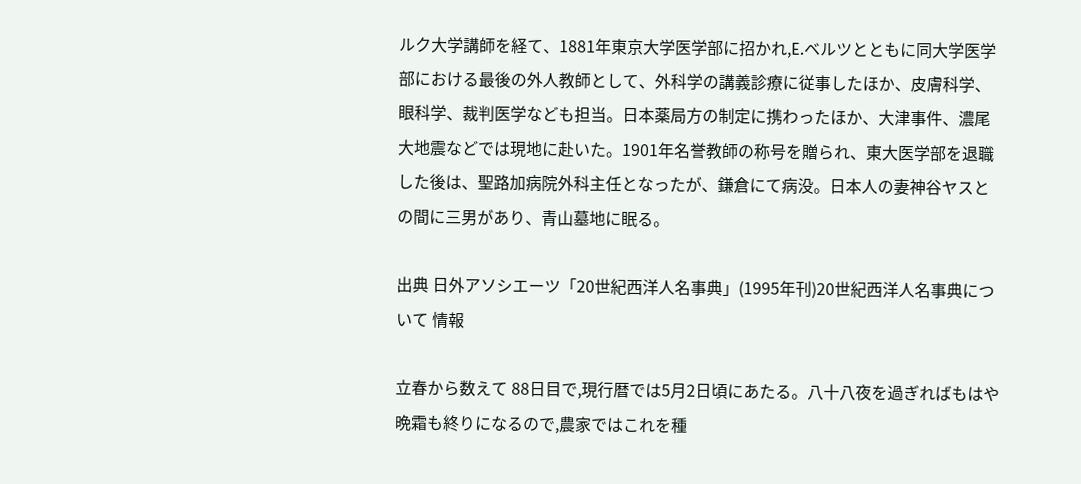ルク大学講師を経て、1881年東京大学医学部に招かれ,E.ベルツとともに同大学医学部における最後の外人教師として、外科学の講義診療に従事したほか、皮膚科学、眼科学、裁判医学なども担当。日本薬局方の制定に携わったほか、大津事件、濃尾大地震などでは現地に赴いた。1901年名誉教師の称号を贈られ、東大医学部を退職した後は、聖路加病院外科主任となったが、鎌倉にて病没。日本人の妻神谷ヤスとの間に三男があり、青山墓地に眠る。

出典 日外アソシエーツ「20世紀西洋人名事典」(1995年刊)20世紀西洋人名事典について 情報

立春から数えて 88日目で,現行暦では5月2日頃にあたる。八十八夜を過ぎればもはや晩霜も終りになるので,農家ではこれを種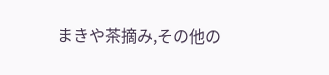まきや茶摘み,その他の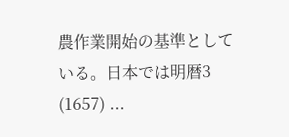農作業開始の基準としている。日本では明暦3 (1657) ...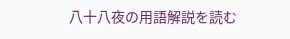八十八夜の用語解説を読む